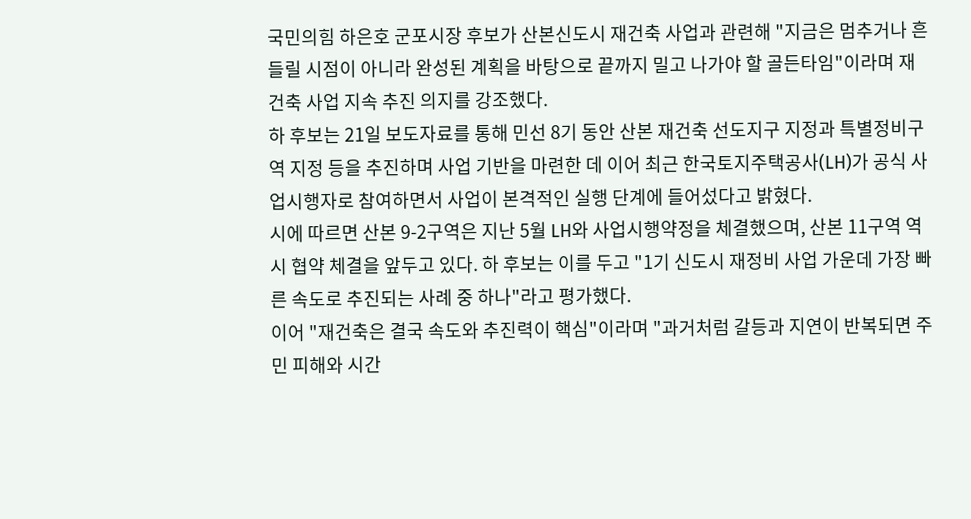국민의힘 하은호 군포시장 후보가 산본신도시 재건축 사업과 관련해 "지금은 멈추거나 흔들릴 시점이 아니라 완성된 계획을 바탕으로 끝까지 밀고 나가야 할 골든타임"이라며 재건축 사업 지속 추진 의지를 강조했다.
하 후보는 21일 보도자료를 통해 민선 8기 동안 산본 재건축 선도지구 지정과 특별정비구역 지정 등을 추진하며 사업 기반을 마련한 데 이어 최근 한국토지주택공사(LH)가 공식 사업시행자로 참여하면서 사업이 본격적인 실행 단계에 들어섰다고 밝혔다.
시에 따르면 산본 9-2구역은 지난 5월 LH와 사업시행약정을 체결했으며, 산본 11구역 역시 협약 체결을 앞두고 있다. 하 후보는 이를 두고 "1기 신도시 재정비 사업 가운데 가장 빠른 속도로 추진되는 사례 중 하나"라고 평가했다.
이어 "재건축은 결국 속도와 추진력이 핵심"이라며 "과거처럼 갈등과 지연이 반복되면 주민 피해와 시간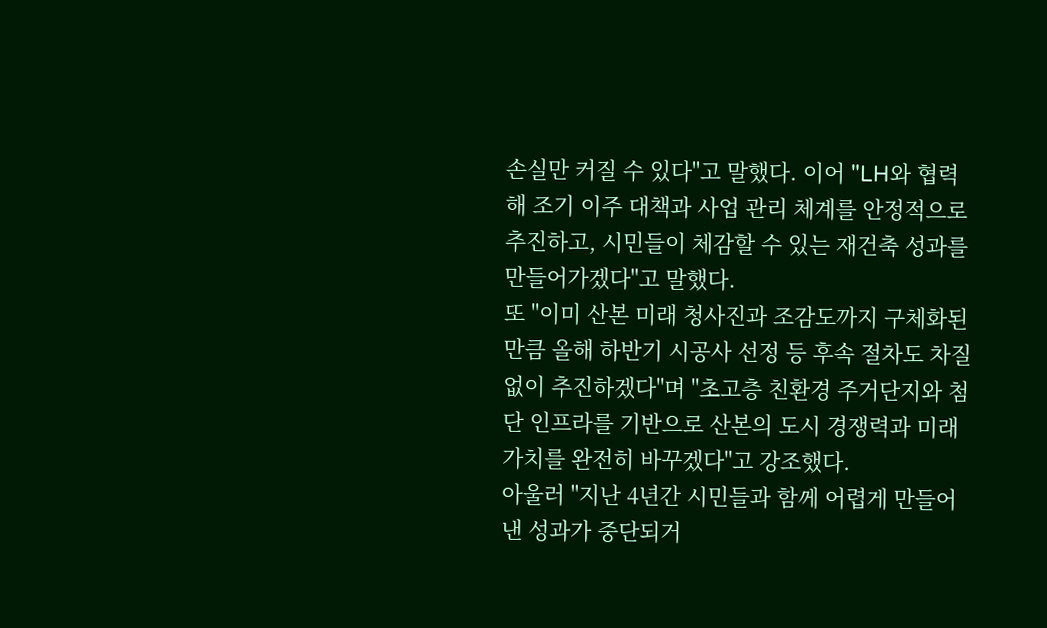손실만 커질 수 있다"고 말했다. 이어 "LH와 협력해 조기 이주 대책과 사업 관리 체계를 안정적으로 추진하고, 시민들이 체감할 수 있는 재건축 성과를 만들어가겠다"고 말했다.
또 "이미 산본 미래 청사진과 조감도까지 구체화된 만큼 올해 하반기 시공사 선정 등 후속 절차도 차질 없이 추진하겠다"며 "초고층 친환경 주거단지와 첨단 인프라를 기반으로 산본의 도시 경쟁력과 미래 가치를 완전히 바꾸겠다"고 강조했다.
아울러 "지난 4년간 시민들과 함께 어렵게 만들어낸 성과가 중단되거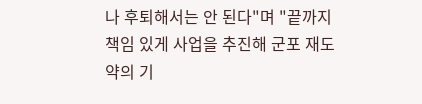나 후퇴해서는 안 된다"며 "끝까지 책임 있게 사업을 추진해 군포 재도약의 기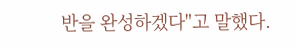반을 완성하겠다"고 말했다.